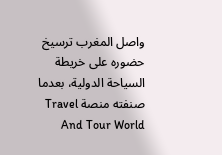واصل المغرب ترسيخ حضوره على خريطة السياحة الدولية، بعدما صنفته منصة Travel And Tour World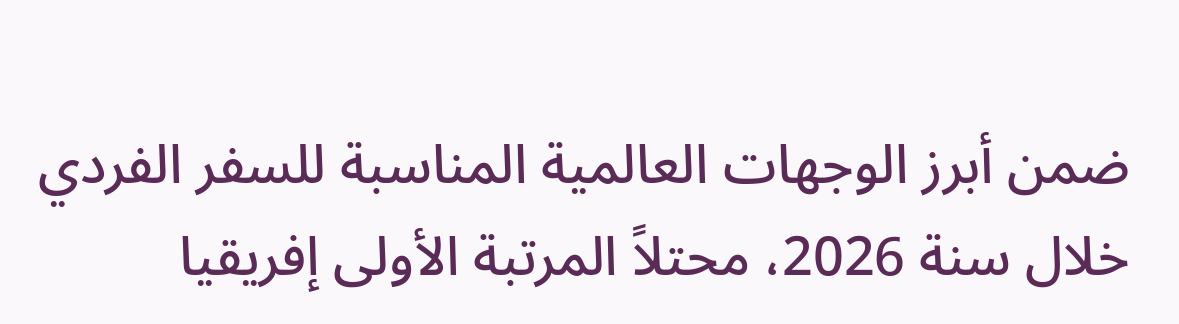ضمن أبرز الوجهات العالمية المناسبة للسفر الفردي خلال سنة 2026، محتلاً المرتبة الأولى إفريقيا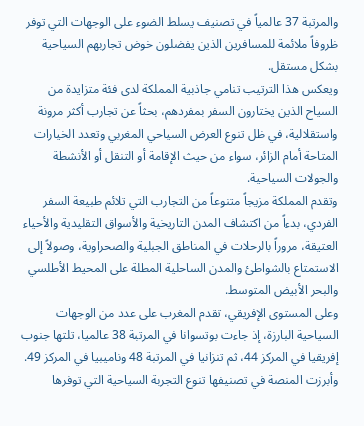والمرتبة 37 عالمياً في تصنيف يسلط الضوء على الوجهات التي توفر ظروفاً ملائمة للمسافرين الذين يفضلون خوض تجاربهم السياحية بشكل مستقل.
ويعكس هذا الترتيب تنامي جاذبية المملكة لدى فئة متزايدة من السياح الذين يختارون السفر بمفردهم، بحثاً عن تجارب أكثر مرونة واستقلالية، في ظل تنوع العرض السياحي المغربي وتعدد الخيارات المتاحة أمام الزائر، سواء من حيث الإقامة أو التنقل أو الأنشطة والجولات السياحية.
وتقدم المملكة مزيجاً متنوعاً من التجارب التي تلائم طبيعة السفر الفردي، بدءاً من اكتشاف المدن التاريخية والأسواق التقليدية والأحياء العتيقة، مروراً بالرحلات في المناطق الجبلية والصحراوية، وصولاً إلى الاستمتاع بالشواطئ والمدن الساحلية المطلة على المحيط الأطلسي والبحر الأبيض المتوسط.
وعلى المستوى الإفريقي، تقدم المغرب على عدد من الوجهات السياحية البارزة، إذ جاءت بوتسوانا في المرتبة 38 عالميا، تلتها جنوب إفريقيا في المركز 44، ثم تنزانيا في المرتبة 48 وناميبيا في المركز 49.
وأبرزت المنصة في تصنيفها تنوع التجربة السياحية التي توفرها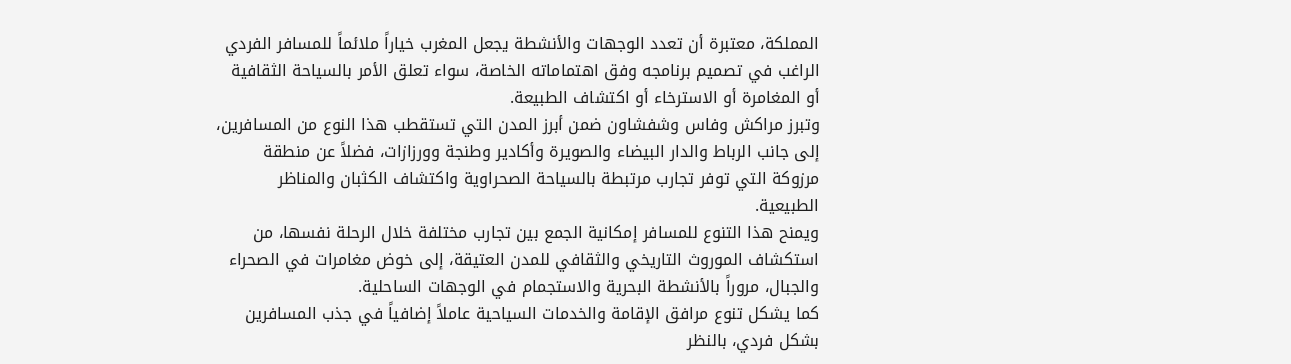المملكة، معتبرة أن تعدد الوجهات والأنشطة يجعل المغرب خياراً ملائماً للمسافر الفردي الراغب في تصميم برنامجه وفق اهتماماته الخاصة، سواء تعلق الأمر بالسياحة الثقافية أو المغامرة أو الاسترخاء أو اكتشاف الطبيعة.
وتبرز مراكش وفاس وشفشاون ضمن أبرز المدن التي تستقطب هذا النوع من المسافرين، إلى جانب الرباط والدار البيضاء والصويرة وأكادير وطنجة وورزازات، فضلاً عن منطقة مرزوكة التي توفر تجارب مرتبطة بالسياحة الصحراوية واكتشاف الكثبان والمناظر الطبيعية.
ويمنح هذا التنوع للمسافر إمكانية الجمع بين تجارب مختلفة خلال الرحلة نفسها، من استكشاف الموروث التاريخي والثقافي للمدن العتيقة، إلى خوض مغامرات في الصحراء والجبال، مروراً بالأنشطة البحرية والاستجمام في الوجهات الساحلية.
كما يشكل تنوع مرافق الإقامة والخدمات السياحية عاملاً إضافياً في جذب المسافرين بشكل فردي، بالنظر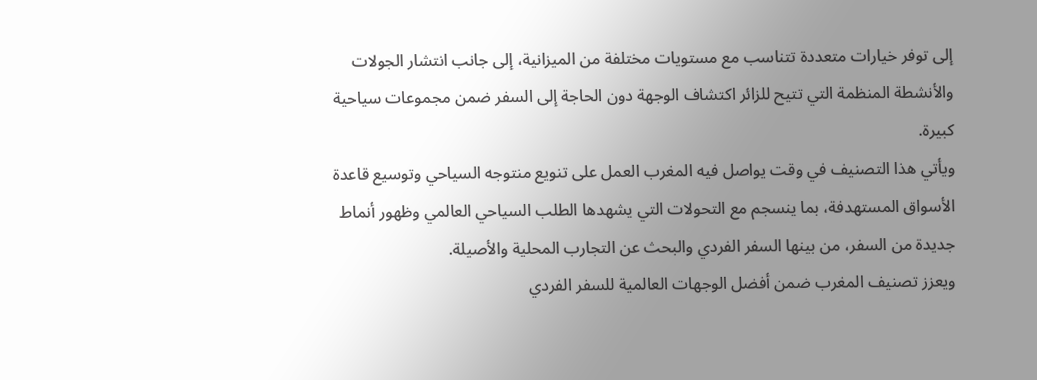إلى توفر خيارات متعددة تتناسب مع مستويات مختلفة من الميزانية، إلى جانب انتشار الجولات والأنشطة المنظمة التي تتيح للزائر اكتشاف الوجهة دون الحاجة إلى السفر ضمن مجموعات سياحية كبيرة.
ويأتي هذا التصنيف في وقت يواصل فيه المغرب العمل على تنويع منتوجه السياحي وتوسيع قاعدة الأسواق المستهدفة، بما ينسجم مع التحولات التي يشهدها الطلب السياحي العالمي وظهور أنماط جديدة من السفر، من بينها السفر الفردي والبحث عن التجارب المحلية والأصيلة.
ويعزز تصنيف المغرب ضمن أفضل الوجهات العالمية للسفر الفردي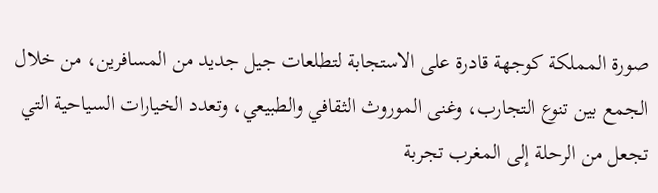صورة المملكة كوجهة قادرة على الاستجابة لتطلعات جيل جديد من المسافرين، من خلال الجمع بين تنوع التجارب، وغنى الموروث الثقافي والطبيعي، وتعدد الخيارات السياحية التي تجعل من الرحلة إلى المغرب تجربة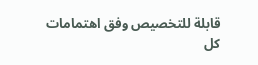قابلة للتخصيص وفق اهتمامات كل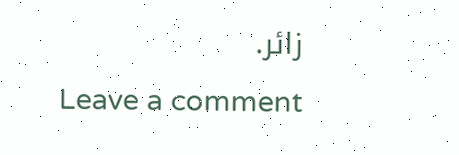زائر.
Leave a comment